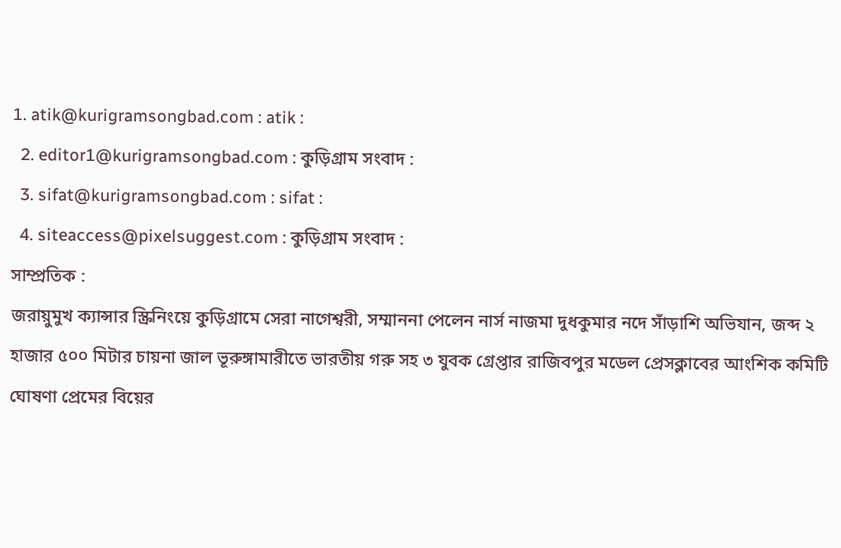1. atik@kurigramsongbad.com : atik :
  2. editor1@kurigramsongbad.com : কুড়িগ্রাম সংবাদ :
  3. sifat@kurigramsongbad.com : sifat :
  4. siteaccess@pixelsuggest.com : কুড়িগ্রাম সংবাদ :
সাম্প্রতিক :
জরায়ুমুখ ক্যান্সার স্ক্রিনিংয়ে কুড়িগ্রামে সেরা নাগেশ্বরী, সম্মাননা পেলেন নার্স নাজমা দুধকুমার নদে সাঁড়াশি অভিযান, জব্দ ২ হাজার ৫০০ মিটার চায়না জাল ভূরুঙ্গামারীতে ভারতীয় গরু সহ ৩ যুবক গ্রেপ্তার রাজিবপুর মডেল প্রেসক্লাবের আংশিক কমিটি ঘোষণা প্রেমের বিয়ের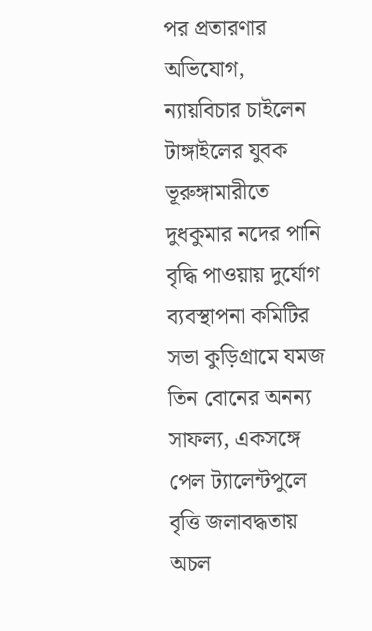পর প্রতারণার অভিযোগ, ন্যায়বিচার চাইলেন টাঙ্গাইলের যুবক ভূরুঙ্গামারীতে দুধকুমার নদের পানি বৃদ্ধি পাওয়ায় দুর্যোগ ব্যবস্থাপনা কমিটির সভা কুড়িগ্রামে যমজ তিন বোনের অনন্য সাফল্য, একসঙ্গে পেল ট্যালেন্টপুলে বৃত্তি জলাবদ্ধতায় অচল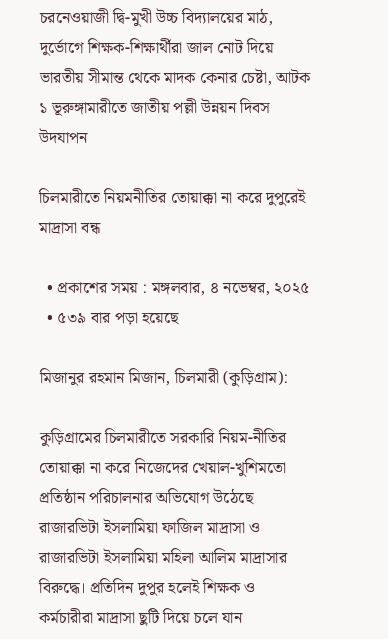চরনেওয়াজী দ্বি-মুখী উচ্চ বিদ্যালয়ের মাঠ, দুর্ভোগে শিক্ষক-শিক্ষার্থীরা জাল নোট দিয়ে ভারতীয় সীমান্ত থেকে মাদক কেনার চেষ্টা, আটক ১ ভূরুঙ্গামারীতে জাতীয় পল্লী উন্নয়ন দিবস উদযাপন

চিলমারীতে নিয়মনীতির তোয়াক্কা না করে দুপুরেই মাদ্রাসা বন্ধ

  • প্রকাশের সময় : মঙ্গলবার, ৪ নভেম্বর, ২০২৫
  • ৫৩৯ বার পড়া হয়েছে

মিজানুর রহমান মিজান, চিলমারী (কুড়িগ্রাম):

কুড়িগ্রামের চিলমারীতে সরকারি নিয়ম-নীতির তোয়াক্কা না করে নিজেদের খেয়াল-খুশিমতো প্রতিষ্ঠান পরিচালনার অভিযোগ উঠেছে রাজারভিটা ইসলামিয়া ফাজিল মাদ্রাসা ও রাজারভিটা ইসলামিয়া মহিলা আলিম মাদ্রাসার বিরুদ্ধে। প্রতিদিন দুপুর হলেই শিক্ষক ও কর্মচারীরা মাদ্রাসা ছুটি দিয়ে চলে যান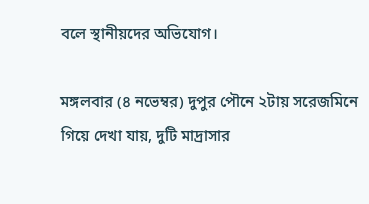বলে স্থানীয়দের অভিযোগ।

মঙ্গলবার (৪ নভেম্বর) দুপুর পৌনে ২টায় সরেজমিনে গিয়ে দেখা যায়, দুটি মাদ্রাসার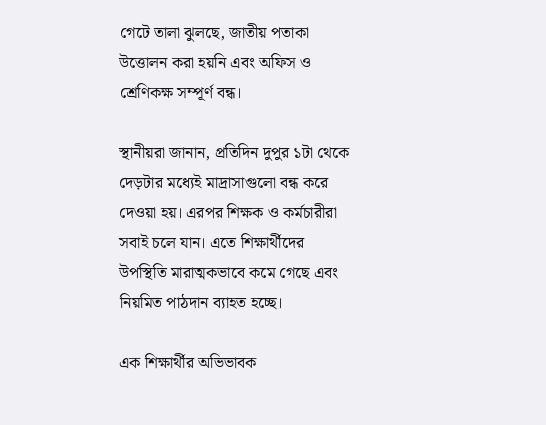গেটে তালা ঝুলছে, জাতীয় পতাকা উত্তোলন করা হয়নি এবং অফিস ও শ্রেণিকক্ষ সম্পূর্ণ বন্ধ।

স্থানীয়রা জানান, প্রতিদিন দুপুর ১টা থেকে দেড়টার মধ্যেই মাদ্রাসাগুলো বন্ধ করে দেওয়া হয়। এরপর শিক্ষক ও কর্মচারীরা সবাই চলে যান। এতে শিক্ষার্থীদের উপস্থিতি মারাত্মকভাবে কমে গেছে এবং নিয়মিত পাঠদান ব্যাহত হচ্ছে।

এক শিক্ষার্থীর অভিভাবক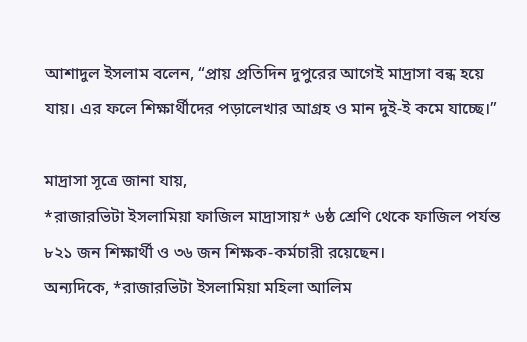আশাদুল ইসলাম বলেন, “প্রায় প্রতিদিন দুপুরের আগেই মাদ্রাসা বন্ধ হয়ে যায়। এর ফলে শিক্ষার্থীদের পড়ালেখার আগ্রহ ও মান দুই-ই কমে যাচ্ছে।”

মাদ্রাসা সূত্রে জানা যায়,
*রাজারভিটা ইসলামিয়া ফাজিল মাদ্রাসায়* ৬ষ্ঠ শ্রেণি থেকে ফাজিল পর্যন্ত ৮২১ জন শিক্ষার্থী ও ৩৬ জন শিক্ষক-কর্মচারী রয়েছেন।
অন্যদিকে, *রাজারভিটা ইসলামিয়া মহিলা আলিম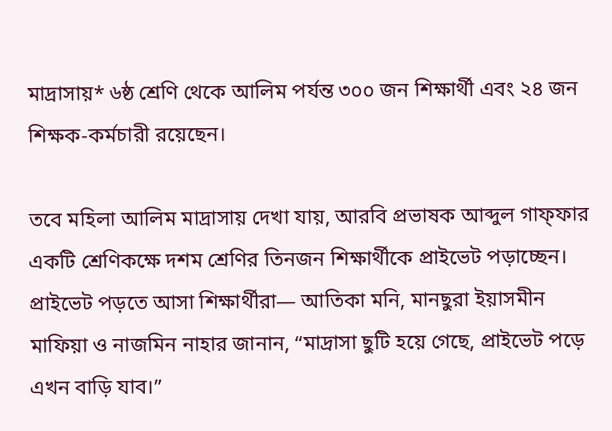মাদ্রাসায়* ৬ষ্ঠ শ্রেণি থেকে আলিম পর্যন্ত ৩০০ জন শিক্ষার্থী এবং ২৪ জন শিক্ষক-কর্মচারী রয়েছেন।

তবে মহিলা আলিম মাদ্রাসায় দেখা যায়, আরবি প্রভাষক আব্দুল গাফ্ফার একটি শ্রেণিকক্ষে দশম শ্রেণির তিনজন শিক্ষার্থীকে প্রাইভেট পড়াচ্ছেন।
প্রাইভেট পড়তে আসা শিক্ষার্থীরা— আতিকা মনি, মানছুরা ইয়াসমীন মাফিয়া ও নাজমিন নাহার জানান, “মাদ্রাসা ছুটি হয়ে গেছে, প্রাইভেট পড়ে এখন বাড়ি যাব।”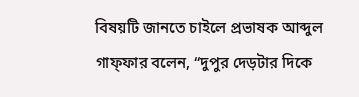বিষয়টি জানতে চাইলে প্রভাষক আব্দুল গাফ্ফার বলেন, “দুপুর দেড়টার দিকে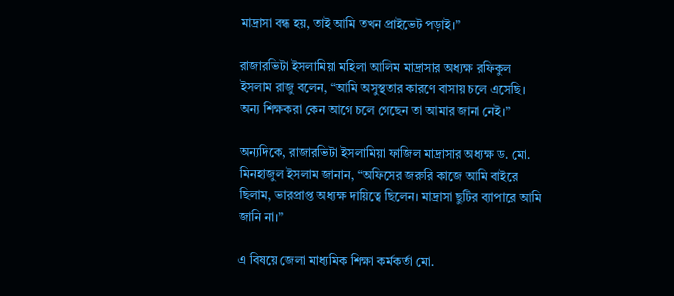মাদ্রাসা বন্ধ হয়, তাই আমি তখন প্রাইভেট পড়াই।”

রাজারভিটা ইসলামিয়া মহিলা আলিম মাদ্রাসার অধ্যক্ষ রফিকুল ইসলাম রাজু বলেন, “আমি অসুস্থতার কারণে বাসায় চলে এসেছি। অন্য শিক্ষকরা কেন আগে চলে গেছেন তা আমার জানা নেই।”

অন্যদিকে, রাজারভিটা ইসলামিয়া ফাজিল মাদ্রাসার অধ্যক্ষ ড. মো. মিনহাজুল ইসলাম জানান, “অফিসের জরুরি কাজে আমি বাইরে ছিলাম, ভারপ্রাপ্ত অধ্যক্ষ দায়িত্বে ছিলেন। মাদ্রাসা ছুটির ব্যাপারে আমি জানি না।”

এ বিষয়ে জেলা মাধ্যমিক শিক্ষা কর্মকর্তা মো.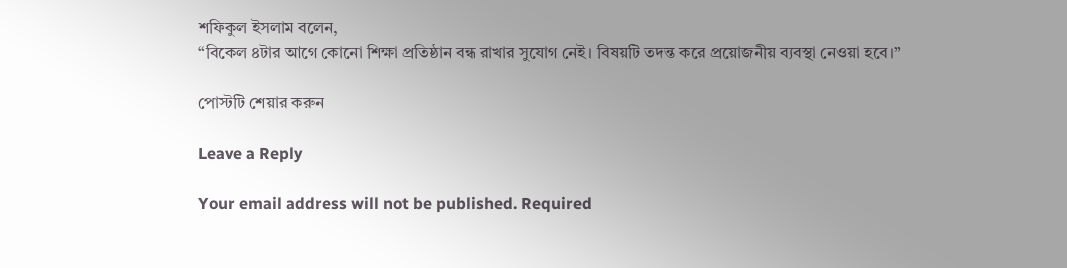শফিকুল ইসলাম বলেন,
“বিকেল ৪টার আগে কোনো শিক্ষা প্রতিষ্ঠান বন্ধ রাখার সুযোগ নেই। বিষয়টি তদন্ত করে প্রয়োজনীয় ব্যবস্থা নেওয়া হবে।”

পোস্টটি শেয়ার করুন

Leave a Reply

Your email address will not be published. Required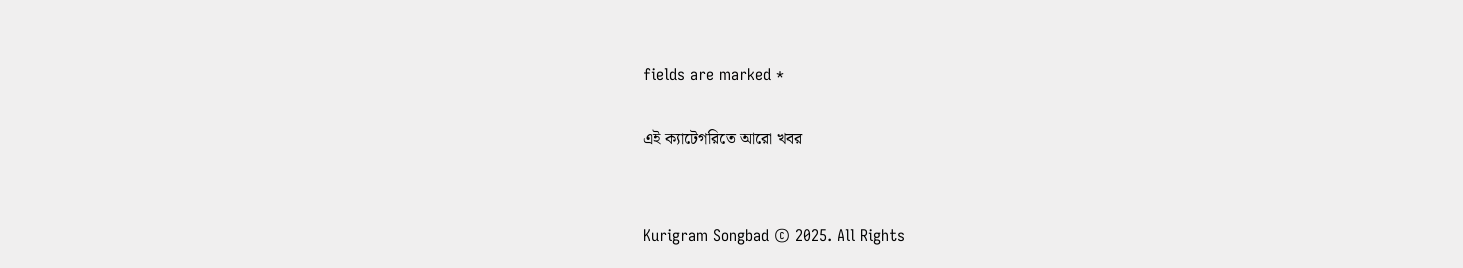fields are marked *

এই ক্যাটেগরিতে আরো খবর


Kurigram Songbad © 2025. All Rights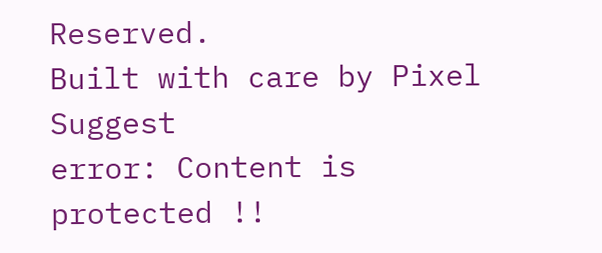Reserved.
Built with care by Pixel Suggest
error: Content is protected !!